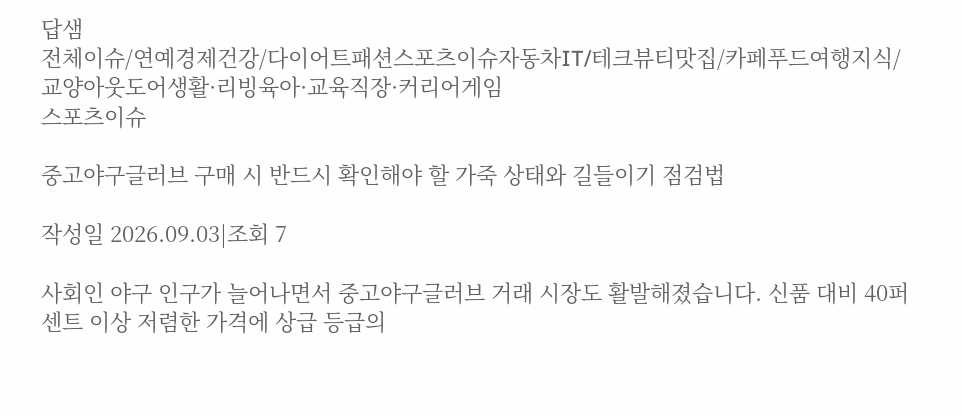답샘
전체이슈/연예경제건강/다이어트패션스포츠이슈자동차IT/테크뷰티맛집/카페푸드여행지식/교양아웃도어생활·리빙육아·교육직장·커리어게임
스포츠이슈

중고야구글러브 구매 시 반드시 확인해야 할 가죽 상태와 길들이기 점검법

작성일 2026.09.03|조회 7

사회인 야구 인구가 늘어나면서 중고야구글러브 거래 시장도 활발해졌습니다. 신품 대비 40퍼센트 이상 저렴한 가격에 상급 등급의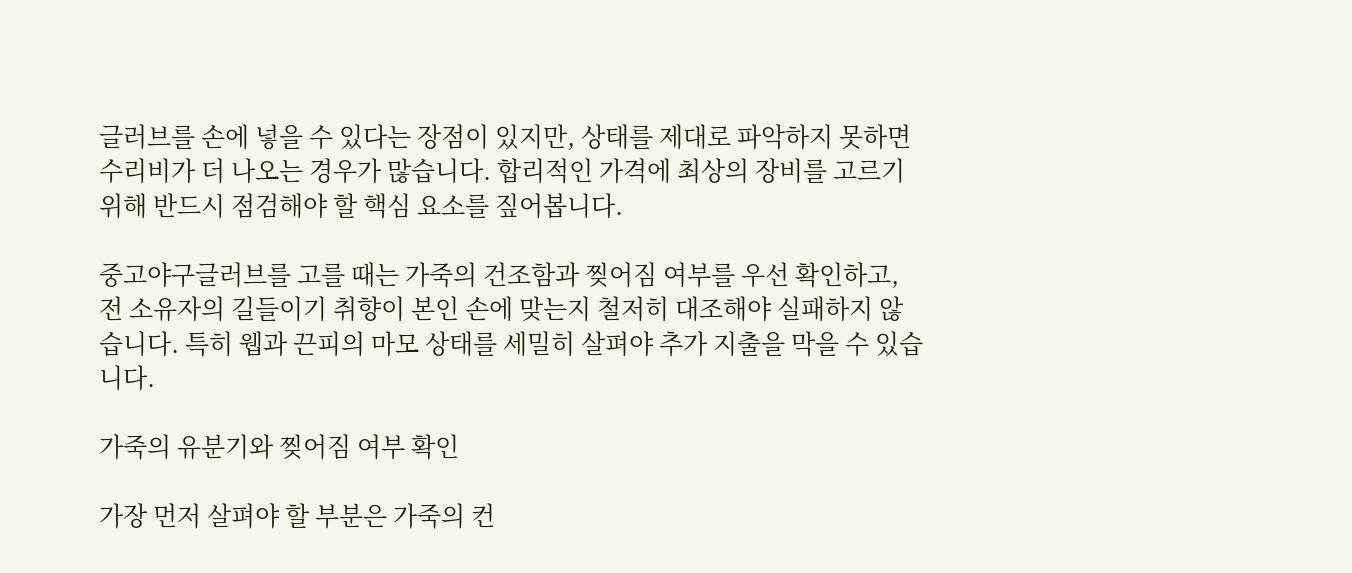글러브를 손에 넣을 수 있다는 장점이 있지만, 상태를 제대로 파악하지 못하면 수리비가 더 나오는 경우가 많습니다. 합리적인 가격에 최상의 장비를 고르기 위해 반드시 점검해야 할 핵심 요소를 짚어봅니다.

중고야구글러브를 고를 때는 가죽의 건조함과 찢어짐 여부를 우선 확인하고, 전 소유자의 길들이기 취향이 본인 손에 맞는지 철저히 대조해야 실패하지 않습니다. 특히 웹과 끈피의 마모 상태를 세밀히 살펴야 추가 지출을 막을 수 있습니다.

가죽의 유분기와 찢어짐 여부 확인

가장 먼저 살펴야 할 부분은 가죽의 컨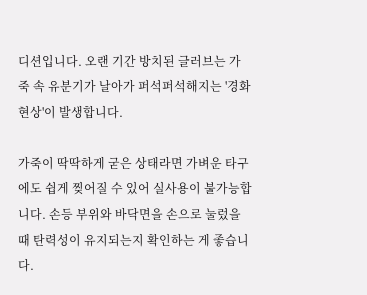디션입니다. 오랜 기간 방치된 글러브는 가죽 속 유분기가 날아가 퍼석퍼석해지는 '경화 현상'이 발생합니다.

가죽이 딱딱하게 굳은 상태라면 가벼운 타구에도 쉽게 찢어질 수 있어 실사용이 불가능합니다. 손등 부위와 바닥면을 손으로 눌렀을 때 탄력성이 유지되는지 확인하는 게 좋습니다.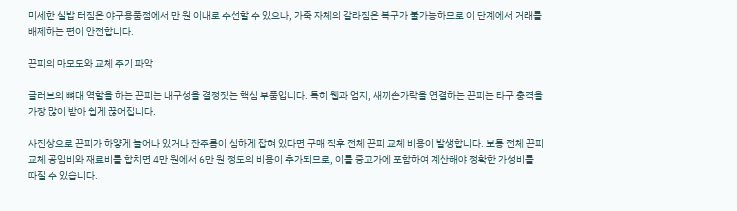미세한 실밥 터짐은 야구용품점에서 만 원 이내로 수선할 수 있으나, 가죽 자체의 갈라짐은 복구가 불가능하므로 이 단계에서 거래를 배제하는 편이 안전합니다.

끈피의 마모도와 교체 주기 파악

글러브의 뼈대 역할을 하는 끈피는 내구성을 결정짓는 핵심 부품입니다. 특히 웹과 엄지, 새끼손가락을 연결하는 끈피는 타구 충격을 가장 많이 받아 쉽게 끊어집니다.

사진상으로 끈피가 하얗게 늘어나 있거나 잔주름이 심하게 잡혀 있다면 구매 직후 전체 끈피 교체 비용이 발생합니다. 보통 전체 끈피 교체 공임비와 재료비를 합치면 4만 원에서 6만 원 정도의 비용이 추가되므로, 이를 중고가에 포함하여 계산해야 정확한 가성비를 따질 수 있습니다.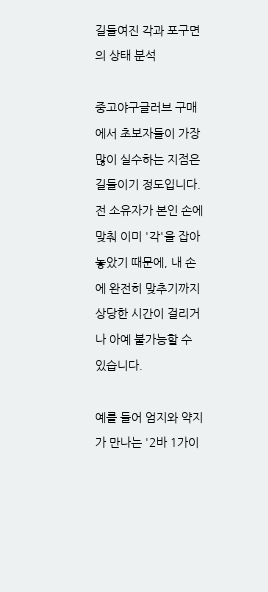길들여진 각과 포구면의 상태 분석

중고야구글러브 구매에서 초보자들이 가장 많이 실수하는 지점은 길들이기 정도입니다. 전 소유자가 본인 손에 맞춰 이미 '각'을 잡아놓았기 때문에, 내 손에 완전히 맞추기까지 상당한 시간이 걸리거나 아예 불가능할 수 있습니다.

예를 들어 엄지와 약지가 만나는 '2바 1가이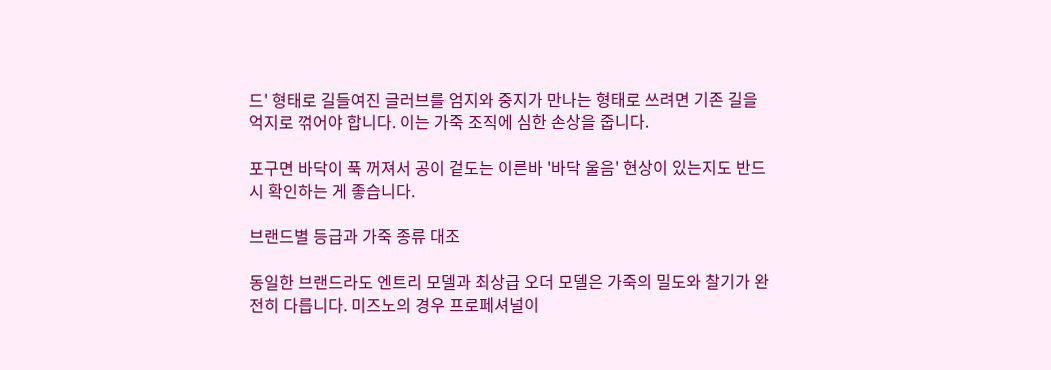드' 형태로 길들여진 글러브를 엄지와 중지가 만나는 형태로 쓰려면 기존 길을 억지로 꺾어야 합니다. 이는 가죽 조직에 심한 손상을 줍니다.

포구면 바닥이 푹 꺼져서 공이 겉도는 이른바 '바닥 울음' 현상이 있는지도 반드시 확인하는 게 좋습니다.

브랜드별 등급과 가죽 종류 대조

동일한 브랜드라도 엔트리 모델과 최상급 오더 모델은 가죽의 밀도와 찰기가 완전히 다릅니다. 미즈노의 경우 프로페셔널이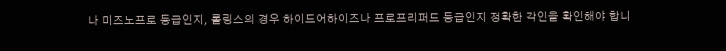나 미즈노프로 등급인지, 롤링스의 경우 하이드어하이즈나 프로프리퍼드 등급인지 정확한 각인을 확인해야 합니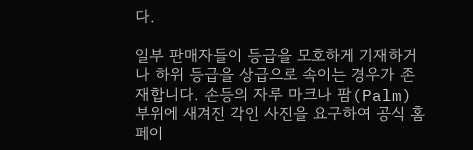다.

일부 판매자들이 등급을 모호하게 기재하거나 하위 등급을 상급으로 속이는 경우가 존재합니다. 손등의 자루 마크나 팜(Palm) 부위에 새겨진 각인 사진을 요구하여 공식 홈페이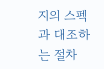지의 스펙과 대조하는 절차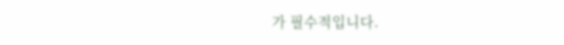가 필수적입니다.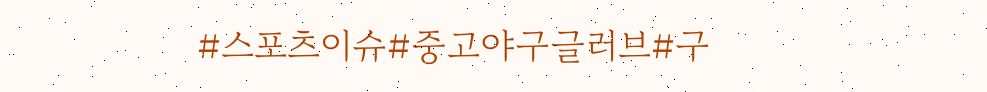#스포츠이슈#중고야구글러브#구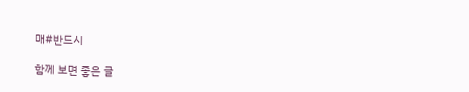매#반드시

함께 보면 좋은 글